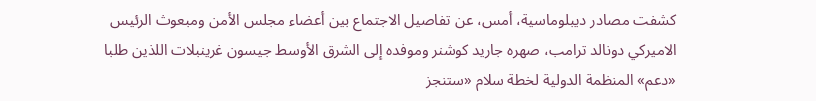كشفت مصادر ديبلوماسية، أمس، عن تفاصيل الاجتماع بين أعضاء مجلس الأمن ومبعوث الرئيس الاميركي دونالد ترامب، صهره جاريد كوشنر وموفده إلى الشرق الأوسط جيسون غرينبلات اللذين طلبا «دعم» المنظمة الدولية لخطة سلام «ستنجز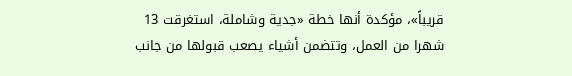قريباً»، مؤكدة أنها خطة «جدية وشاملة، استغرقت 13 شهرا من العمل، وتتضمن أشياء يصعب قبولها من جانب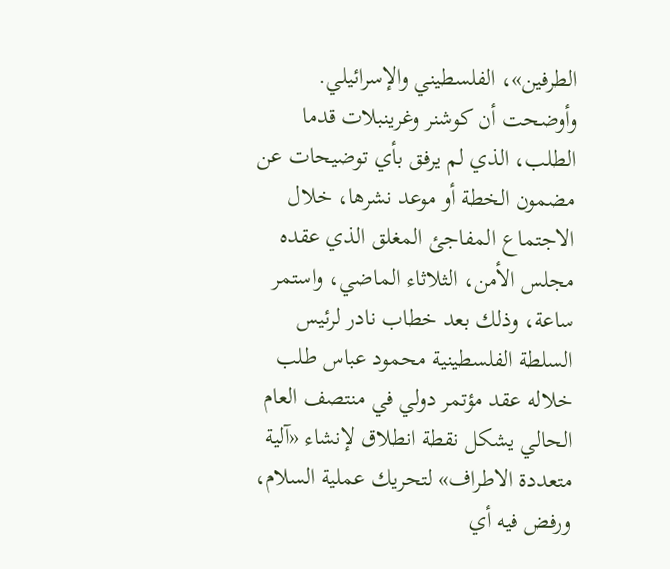الطرفين»، الفلسطيني والإسرائيلي. وأوضحت أن كوشنر وغرينبلات قدما الطلب، الذي لم يرفق بأي توضيحات عن مضمون الخطة أو موعد نشرها، خلال الاجتماع المفاجئ المغلق الذي عقده مجلس الأمن، الثلاثاء الماضي، واستمر ساعة، وذلك بعد خطاب نادر لرئيس السلطة الفلسطينية محمود عباس طلب خلاله عقد مؤتمر دولي في منتصف العام الحالي يشكل نقطة انطلاق لإنشاء «آلية متعددة الاطراف» لتحريك عملية السلام، ورفض فيه أي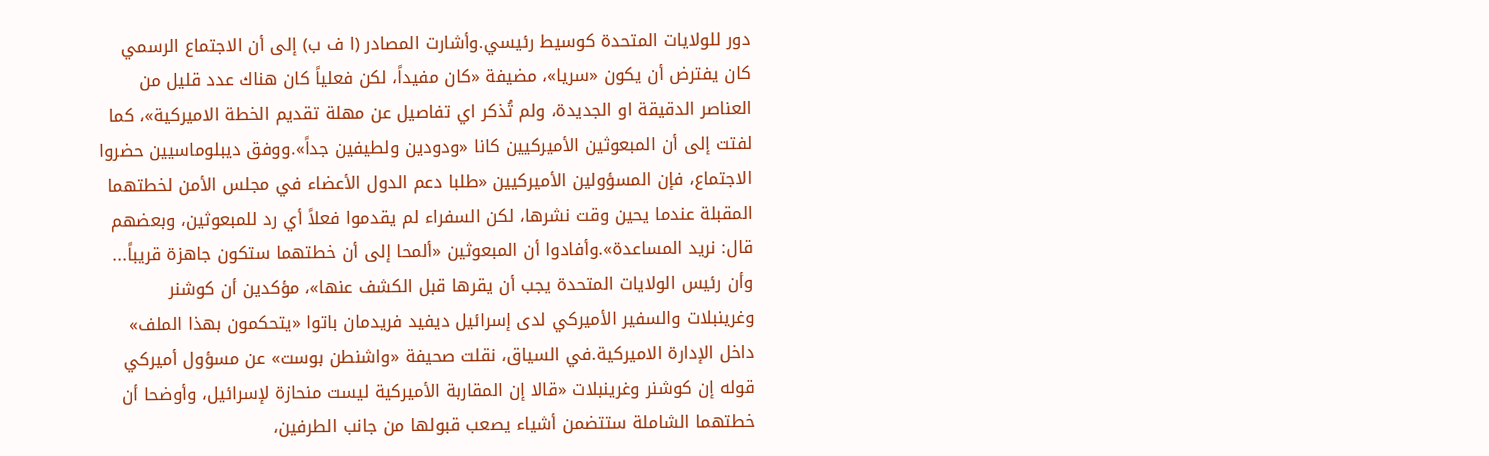دور للولايات المتحدة كوسيط رئيسي.وأشارت المصادر (ا ف ب) إلى أن الاجتماع الرسمي كان يفترض أن يكون «سريا»، مضيفة «كان مفيداً، لكن فعلياً كان هناك عدد قليل من العناصر الدقيقة او الجديدة، ولم تُذكر اي تفاصيل عن مهلة تقديم الخطة الاميركية»، كما لفتت إلى أن المبعوثين الأميركيين كانا «ودودين ولطيفين جداً».ووفق ديبلوماسيين حضروا الاجتماع، فإن المسؤولين الأميركيين «طلبا دعم الدول الأعضاء في مجلس الأمن لخطتهما المقبلة عندما يحين وقت نشرها، لكن السفراء لم يقدموا فعلاً أي رد للمبعوثين، وبعضهم قال: نريد المساعدة».وأفادوا أن المبعوثين «ألمحا إلى أن خطتهما ستكون جاهزة قريباً... وأن رئيس الولايات المتحدة يجب أن يقرها قبل الكشف عنها»، مؤكدين أن كوشنر وغرينبلات والسفير الأميركي لدى إسرائيل ديفيد فريدمان باتوا «يتحكمون بهذا الملف» داخل الإدارة الاميركية.في السياق، نقلت صحيفة «واشنطن بوست» عن مسؤول أميركي قوله إن كوشنر وغرينبلات «قالا إن المقاربة الأميركية ليست منحازة لإسرائيل، وأوضحا أن خطتهما الشاملة ستتضمن أشياء يصعب قبولها من جانب الطرفين،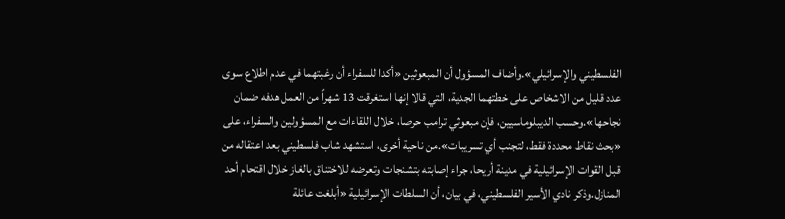الفلسطيني والإسرائيلي».وأضاف المسؤول أن المبعوثين «أكدا للسفراء أن رغبتهما في عدم اطلاع سوى عدد قليل من الاشخاص على خطتهما الجدية، التي قالا إنها استغرقت 13 شهراً من العمل هدفه ضمان نجاحها».وحسب الديبلوماسيين، فإن مبعوثي ترامب حرصا، خلال اللقاءات مع المسؤولين والسفراء، على «بحث نقاط محددة فقط، لتجنب أي تسريبات».من ناحية أخرى، استشهد شاب فلسطيني بعد اعتقاله من قبل القوات الإسرائيلية في مدينة أريحا، جراء إصابته بتشنجات وتعرضه للاختناق بالغاز خلال اقتحام أحد المنازل.وذكر نادي الأسير الفلسطيني، في بيان، أن السلطات الإسرائيلية «أبلغت عائلة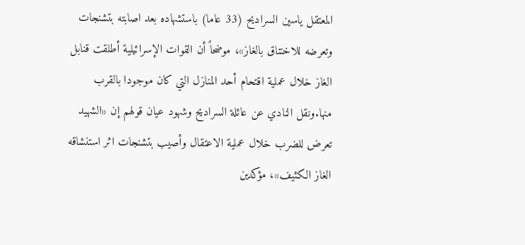المعتقل ياسين السراديح (33 عاما) باستشهاده بعد اصابته بتشنجات وتعرضه للاختناق بالغاز»، موضحاً أن القوات الإسرائيلية أطلقت قنابل الغاز خلال عملية اقتحام أحد المنازل التي كان موجودا بالقرب منها.ونقل النادي عن عائلة السراديح وشهود عيان قولهم إن «الشهيد تعرض للضرب خلال عملية الاعتقال وأصيب بتشنجات اثر استنشاقه الغاز الكثيف»، مؤكدين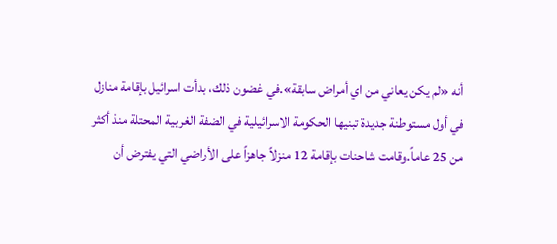أنه «لم يكن يعاني من اي أمراض سابقة».في غضون ذلك، بدأت اسرائيل بإقامة منازل في أول مستوطنة جديدة تبنيها الحكومة الاسرائيلية في الضفة الغربية المحتلة منذ أكثر من 25 عاماً.وقامت شاحنات بإقامة 12 منزلاً جاهزاً على الأراضي التي يفترض أن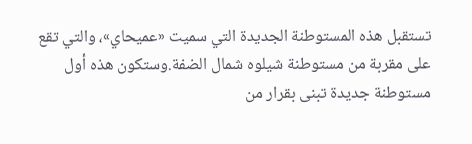تستقبل هذه المستوطنة الجديدة التي سميت «عميحاي»، والتي تقع على مقربة من مستوطنة شيلوه شمال الضفة.وستكون هذه أول مستوطنة جديدة تبنى بقرار من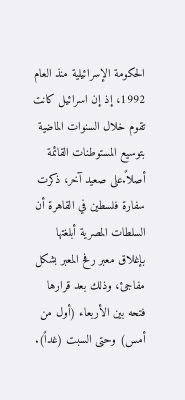الحكومة الإسرائيلية منذ العام 1992، إذ إن اسرائيل كانت تقوم خلال السنوات الماضية بتوسيع المستوطنات القائمة أصلاً.على صعيد آخر، ذكرت سفارة فلسطين في القاهرة أن السلطات المصرية أبلغتها بإغلاق معبر رفح المعبر بشكل مفاجئ، وذلك بعد قرارها فتحه بين الأربعاء (أول من أمس) وحتى السبت (غداً).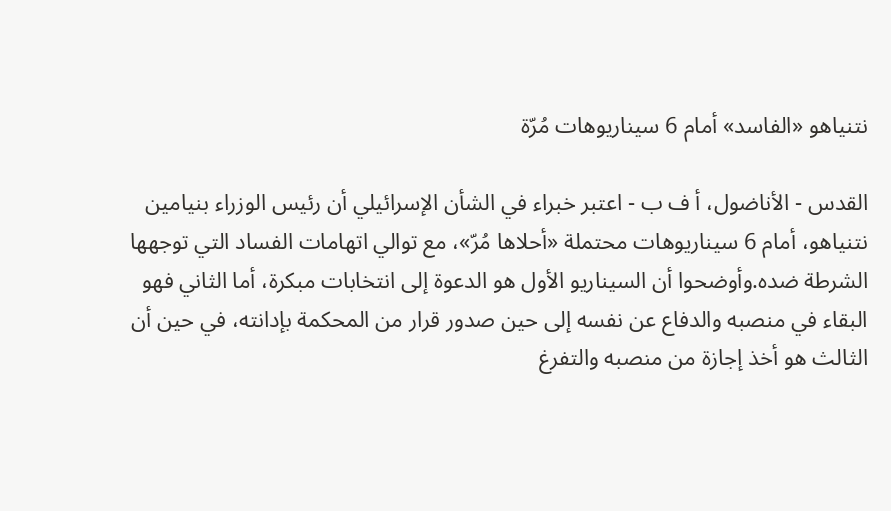نتنياهو «الفاسد» أمام 6 سيناريوهات مُرّة

القدس - الأناضول، أ ف ب - اعتبر خبراء في الشأن الإسرائيلي أن رئيس الوزراء بنيامين نتنياهو، أمام 6 سيناريوهات محتملة «أحلاها مُرّ»، مع توالي اتهامات الفساد التي توجهها الشرطة ضده.وأوضحوا أن السيناريو الأول هو الدعوة إلى انتخابات مبكرة، أما الثاني فهو البقاء في منصبه والدفاع عن نفسه إلى حين صدور قرار من المحكمة بإدانته، في حين أن الثالث هو أخذ إجازة من منصبه والتفرغ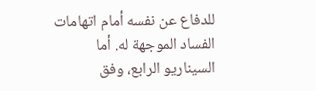للدفاع عن نفسه أمام اتهامات الفساد الموجهة له. أما السيناريو الرابع، وفق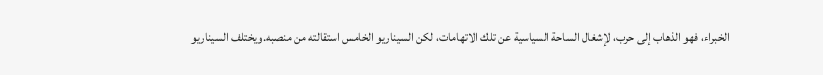الخبراء، فهو الذهاب إلى حرب، لإشغال الساحة السياسية عن تلك الاتهامات، لكن السيناريو الخامس استقالته من منصبه.ويختلف السيناريو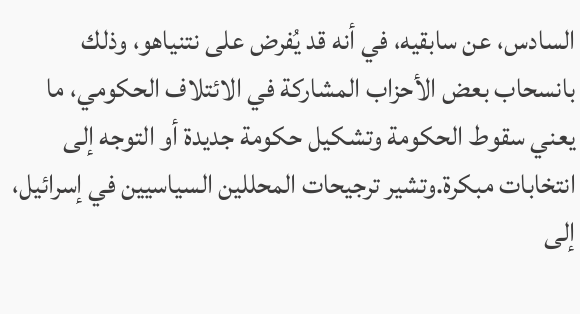السادس، عن سابقيه، في أنه قد يُفرض على نتنياهو، وذلك بانسحاب بعض الأحزاب المشاركة في الائتلاف الحكومي، ما يعني سقوط الحكومة وتشكيل حكومة جديدة أو التوجه إلى انتخابات مبكرة.وتشير ترجيحات المحللين السياسيين في إسرائيل، إلى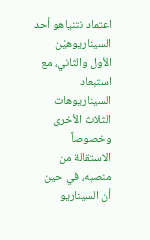اعتماد نتنياهو أحد السيناريوهيْن الأول والثاني، مع استبعاد السيناريوهات الثلاث الأخرى وخصوصاً الاستقالة من منصبه، في حين أن السيناريو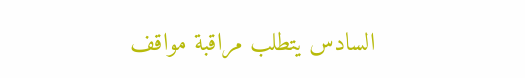السادس يتطلب مراقبة مواقف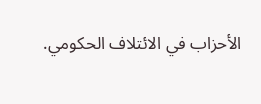الأحزاب في الائتلاف الحكومي.